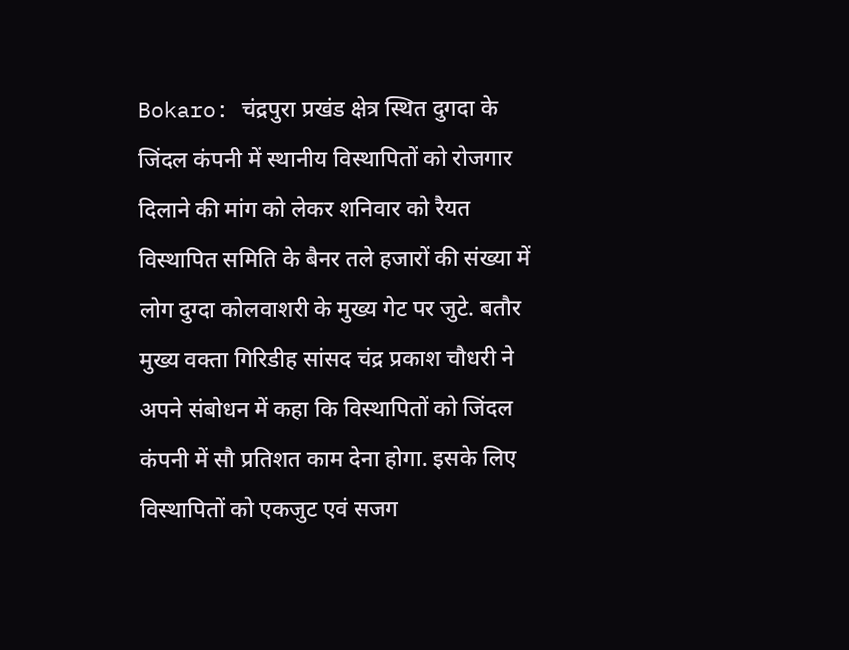Bokaro: चंद्रपुरा प्रखंड क्षेत्र स्थित दुगदा के जिंदल कंपनी में स्थानीय विस्थापितों को रोजगार दिलाने की मांग को लेकर शनिवार को रैयत विस्थापित समिति के बैनर तले हजारों की संख्या में लोग दुग्दा कोलवाशरी के मुख्य गेट पर जुटे. बतौर मुख्य वक्ता गिरिडीह सांसद चंद्र प्रकाश चौधरी ने अपने संबोधन में कहा कि विस्थापितों को जिंदल कंपनी में सौ प्रतिशत काम देना होगा. इसके लिए विस्थापितों को एकजुट एवं सजग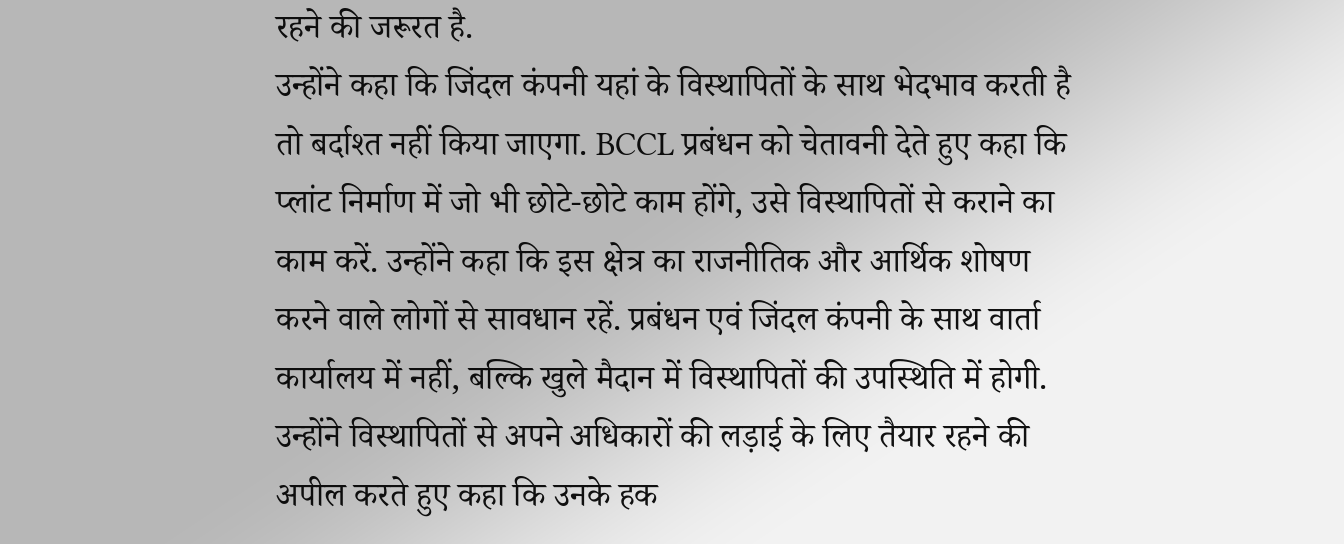रहने की जरूरत है.
उन्होंने कहा कि जिंदल कंपनी यहां के विस्थापितों के साथ भेदभाव करती है तो बर्दाश्त नहीं किया जाएगा. BCCL प्रबंधन को चेतावनी देते हुए कहा कि प्लांट निर्माण में जो भी छोटे-छोटे काम होंगे, उसे विस्थापितों से कराने का काम करें. उन्होंने कहा कि इस क्षेत्र का राजनीतिक और आर्थिक शोषण करने वाले लोगों से सावधान रहें. प्रबंधन एवं जिंदल कंपनी के साथ वार्ता कार्यालय में नहीं, बल्कि खुले मैदान में विस्थापितों की उपस्थिति में होगी. उन्होंने विस्थापितों से अपने अधिकारों की लड़ाई के लिए तैयार रहने की अपील करते हुए कहा कि उनके हक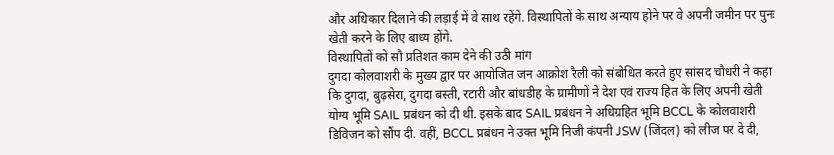और अधिकार दिलाने की लड़ाई में वे साथ रहेंगे. विस्थापितों के साथ अन्याय होने पर वे अपनी जमीन पर पुनः खेती करने के लिए बाध्य होंगे.
विस्थापितों को सौ प्रतिशत काम देने की उठी मांग
दुगदा कोलवाशरी के मुख्य द्वार पर आयोजित जन आक्रोश रैली को संबोधित करते हुए सांसद चौधरी ने कहा कि दुगदा, बुढ़सेरा, दुगदा बस्ती, रटारी और बांधडीह के ग्रामीणों ने देश एवं राज्य हित के लिए अपनी खेती योग्य भूमि SAIL प्रबंधन को दी थी. इसके बाद SAIL प्रबंधन ने अधिग्रहित भूमि BCCL के कोलवाशरी डिविजन को सौंप दी. वहीं, BCCL प्रबंधन ने उक्त भूमि निजी कंपनी JSW (जिंदल) को लीज पर दे दी,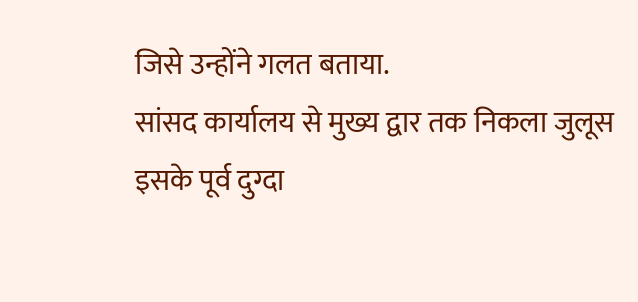जिसे उन्होंने गलत बताया.
सांसद कार्यालय से मुख्य द्वार तक निकला जुलूस
इसके पूर्व दुग्दा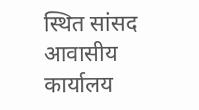स्थित सांसद आवासीय कार्यालय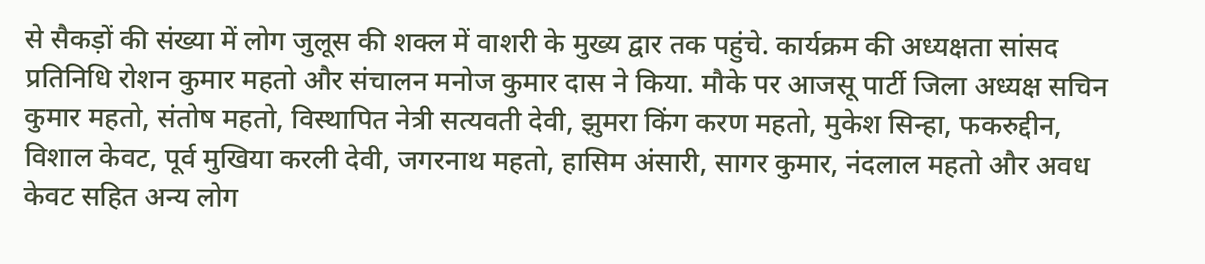से सैकड़ों की संख्या में लोग जुलूस की शक्ल में वाशरी के मुख्य द्वार तक पहुंचे. कार्यक्रम की अध्यक्षता सांसद प्रतिनिधि रोशन कुमार महतो और संचालन मनोज कुमार दास ने किया. मौके पर आजसू पार्टी जिला अध्यक्ष सचिन कुमार महतो, संतोष महतो, विस्थापित नेत्री सत्यवती देवी, झुमरा किंग करण महतो, मुकेश सिन्हा, फकरुद्दीन, विशाल केवट, पूर्व मुखिया करली देवी, जगरनाथ महतो, हासिम अंसारी, सागर कुमार, नंदलाल महतो और अवध केवट सहित अन्य लोग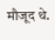मौजूद थे.